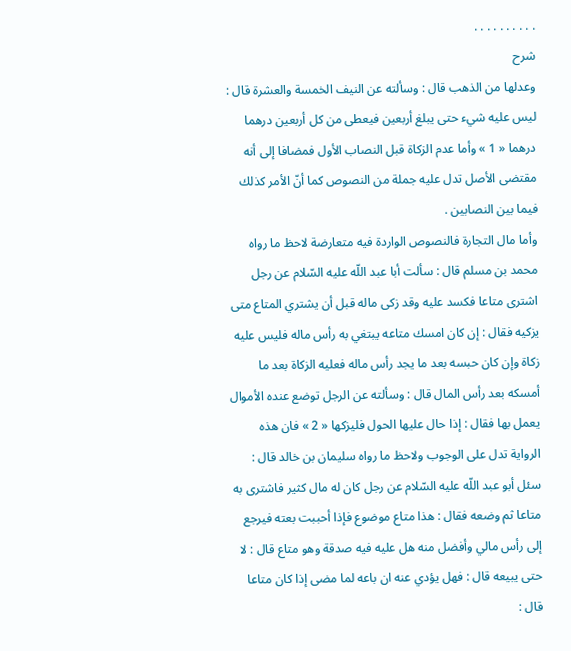. . . . . . . . . .
شرح
وعدلها من الذهب قال : وسألته عن النيف الخمسة والعشرة قال : ليس عليه شيء حتى يبلغ أربعين فيعطى من كل أربعين درهما درهما « 1 » وأما عدم الزكاة قبل النصاب الأول فمضافا إلى أنه مقتضى الأصل تدل عليه جملة من النصوص كما أنّ الأمر كذلك فيما بين النصابين .
وأما مال التجارة فالنصوص الواردة فيه متعارضة لاحظ ما رواه محمد بن مسلم قال : سألت أبا عبد اللّه عليه السّلام عن رجل اشترى متاعا فكسد عليه وقد زكى ماله قبل أن يشتري المتاع متى يزكيه فقال : إن كان امسك متاعه يبتغي به رأس ماله فليس عليه زكاة وإن كان حبسه بعد ما يجد رأس ماله فعليه الزكاة بعد ما أمسكه بعد رأس المال قال : وسألته عن الرجل توضع عنده الأموال يعمل بها فقال : إذا حال عليها الحول فليزكها « 2 » فان هذه الرواية تدل على الوجوب ولاحظ ما رواه سليمان بن خالد قال : سئل أبو عبد اللّه عليه السّلام عن رجل كان له مال كثير فاشترى به متاعا ثم وضعه فقال : هذا متاع موضوع فإذا أحببت بعته فيرجع إلى رأس مالي وأفضل منه هل عليه فيه صدقة وهو متاع قال : لا حتى يبيعه قال : فهل يؤدي عنه ان باعه لما مضى إذا كان متاعا قال :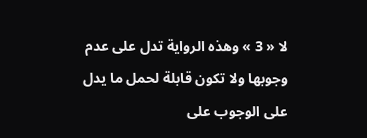لا « 3 » وهذه الرواية تدل على عدم وجوبها ولا تكون قابلة لحمل ما يدل على الوجوب على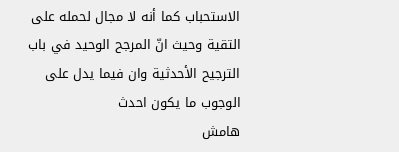الاستحباب كما أنه لا مجال لحمله على التقية وحيث انّ المرجح الوحيد في باب الترجيح الأحدثية وان فيما يدل على الوجوب ما يكون احدث
هامش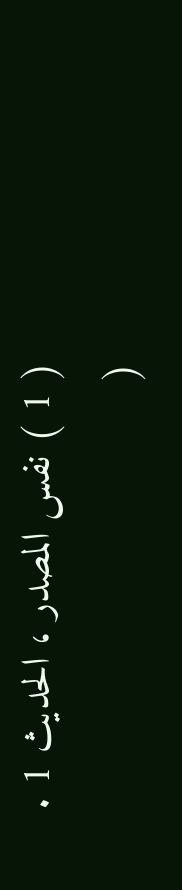( 1 ) نفس المصدر ، الحديث 1 .
(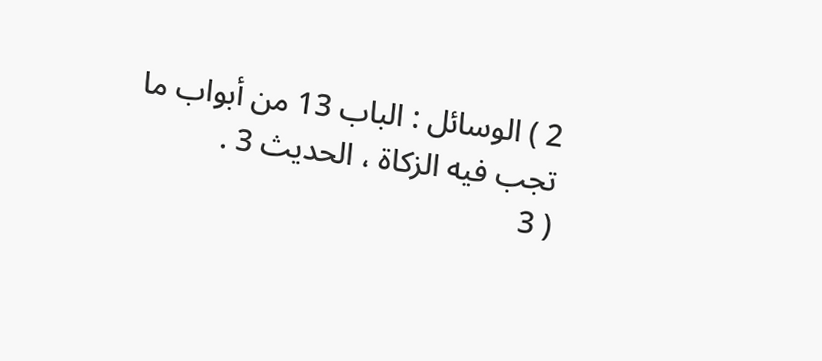2 ) الوسائل : الباب 13 من أبواب ما تجب فيه الزكاة ، الحديث 3 .
( 3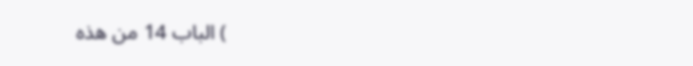) الباب 14 من هذه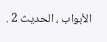الأبواب ، الحديث 2 .